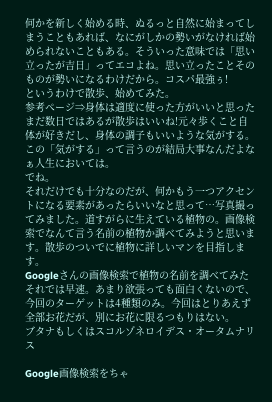何かを新しく始める時、ぬるっと自然に始まってしまうこともあれば、なにがしかの勢いがなければ始められないこともある。そういった意味では「思い立ったが吉日」ってエコよね。思い立ったことそのものが勢いになるわけだから。コスパ最強ぅ!
というわけで散歩、始めてみた。
参考ページ⇒身体は適度に使った方がいいと思った
まだ数日ではあるが散歩はいいね!元々歩くこと自体が好きだし、身体の調子もいいような気がする。この「気がする」って言うのが結局大事なんだよなぁ人生においては。
でね。
それだけでも十分なのだが、何かもう一つアクセントになる要素があったらいいなと思って…写真撮ってみました。道すがらに生えている植物の。画像検索でなんて言う名前の植物か調べてみようと思います。散歩のついでに植物に詳しいマンを目指します。
Googleさんの画像検索で植物の名前を調べてみた
それでは早速。あまり欲張っても面白くないので、今回のターゲットは4種類のみ。今回はとりあえず全部お花だが、別にお花に限るつもりはない。
ブタナもしくはスコルゾネロイデス・オータムナリス

Google画像検索をちゃ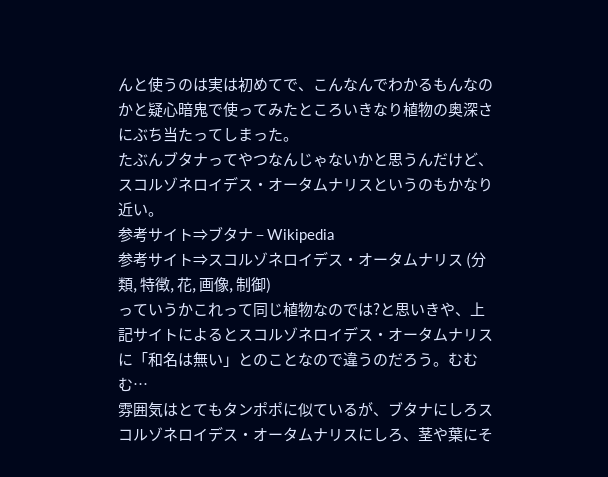んと使うのは実は初めてで、こんなんでわかるもんなのかと疑心暗鬼で使ってみたところいきなり植物の奥深さにぶち当たってしまった。
たぶんブタナってやつなんじゃないかと思うんだけど、スコルゾネロイデス・オータムナリスというのもかなり近い。
参考サイト⇒ブタナ – Wikipedia
参考サイト⇒スコルゾネロイデス・オータムナリス (分類, 特徴, 花, 画像, 制御)
っていうかこれって同じ植物なのでは?と思いきや、上記サイトによるとスコルゾネロイデス・オータムナリスに「和名は無い」とのことなので違うのだろう。むむむ…
雰囲気はとてもタンポポに似ているが、ブタナにしろスコルゾネロイデス・オータムナリスにしろ、茎や葉にそ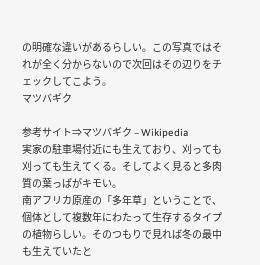の明確な違いがあるらしい。この写真ではそれが全く分からないので次回はその辺りをチェックしてこよう。
マツバギク

参考サイト⇒マツバギク – Wikipedia
実家の駐車場付近にも生えており、刈っても刈っても生えてくる。そしてよく見ると多肉質の葉っぱがキモい。
南アフリカ原産の「多年草」ということで、個体として複数年にわたって生存するタイプの植物らしい。そのつもりで見れば冬の最中も生えていたと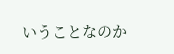いうことなのか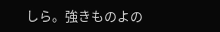しら。強きものよの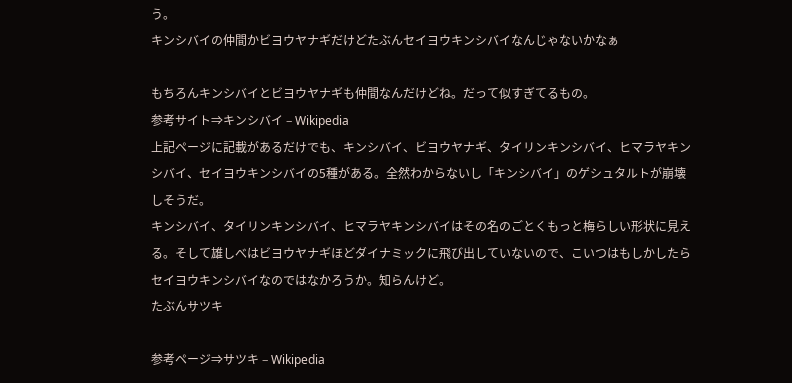う。
キンシバイの仲間かビヨウヤナギだけどたぶんセイヨウキンシバイなんじゃないかなぁ

もちろんキンシバイとビヨウヤナギも仲間なんだけどね。だって似すぎてるもの。
参考サイト⇒キンシバイ – Wikipedia
上記ページに記載があるだけでも、キンシバイ、ビヨウヤナギ、タイリンキンシバイ、ヒマラヤキンシバイ、セイヨウキンシバイの5種がある。全然わからないし「キンシバイ」のゲシュタルトが崩壊しそうだ。
キンシバイ、タイリンキンシバイ、ヒマラヤキンシバイはその名のごとくもっと梅らしい形状に見える。そして雄しべはビヨウヤナギほどダイナミックに飛び出していないので、こいつはもしかしたらセイヨウキンシバイなのではなかろうか。知らんけど。
たぶんサツキ

参考ページ⇒サツキ – Wikipedia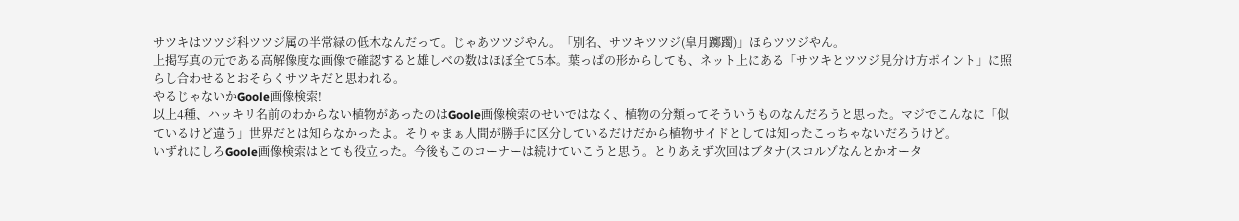サツキはツツジ科ツツジ属の半常緑の低木なんだって。じゃあツツジやん。「別名、サツキツツジ(皐月躑躅)」ほらツツジやん。
上掲写真の元である高解像度な画像で確認すると雄しべの数はほぼ全て5本。葉っぱの形からしても、ネット上にある「サツキとツツジ見分け方ポイント」に照らし合わせるとおそらくサツキだと思われる。
やるじゃないかGoole画像検索!
以上4種、ハッキリ名前のわからない植物があったのはGoole画像検索のせいではなく、植物の分類ってそういうものなんだろうと思った。マジでこんなに「似ているけど違う」世界だとは知らなかったよ。そりゃまぁ人間が勝手に区分しているだけだから植物サイドとしては知ったこっちゃないだろうけど。
いずれにしろGoole画像検索はとても役立った。今後もこのコーナーは続けていこうと思う。とりあえず次回はブタナ(スコルゾなんとかオータ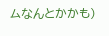ムなんとかかも)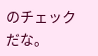のチェックだな。